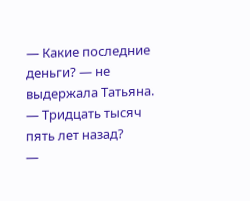— Какие последние деньги? — не выдержала Татьяна. — Тридцать тысяч пять лет назад?
—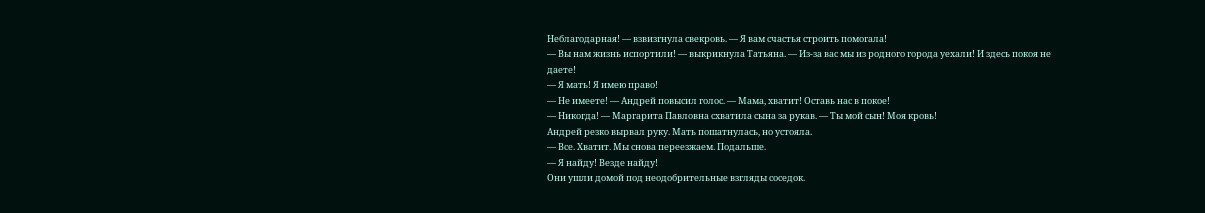Неблагодарная! — взвизгнула свекровь. — Я вам счастья строить помогала!
— Вы нам жизнь испортили! — выкрикнула Татьяна. — Из-за вас мы из родного города уехали! И здесь покоя не даете!
— Я мать! Я имею право!
— Не имеете! — Андрей повысил голос. — Мама, хватит! Оставь нас в покое!
— Никогда! — Маргарита Павловна схватила сына за рукав. — Ты мой сын! Моя кровь!
Андрей резко вырвал руку. Мать пошатнулась, но устояла.
— Все. Хватит. Мы снова переезжаем. Подальше.
— Я найду! Везде найду!
Они ушли домой под неодобрительные взгляды соседок.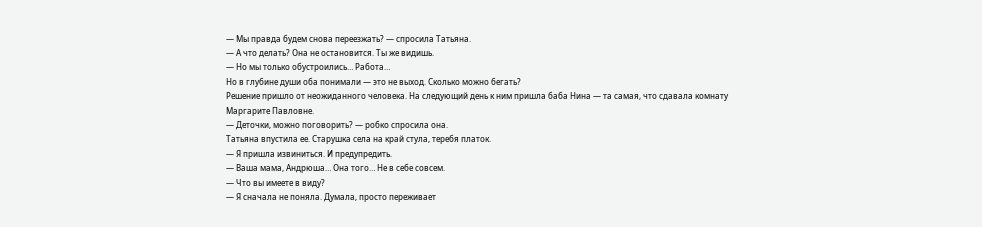— Мы правда будем снова переезжать? — спросила Татьяна.
— А что делать? Она не остановится. Ты же видишь.
— Но мы только обустроились… Работа…
Но в глубине души оба понимали — это не выход. Сколько можно бегать?
Решение пришло от неожиданного человека. На следующий день к ним пришла баба Нина — та самая, что сдавала комнату Маргарите Павловне.
— Деточки, можно поговорить? — робко спросила она.
Татьяна впустила ее. Старушка села на край стула, теребя платок.
— Я пришла извиниться. И предупредить.
— Ваша мама, Андрюша… Она того… Не в себе совсем.
— Что вы имеете в виду?
— Я сначала не поняла. Думала, просто переживает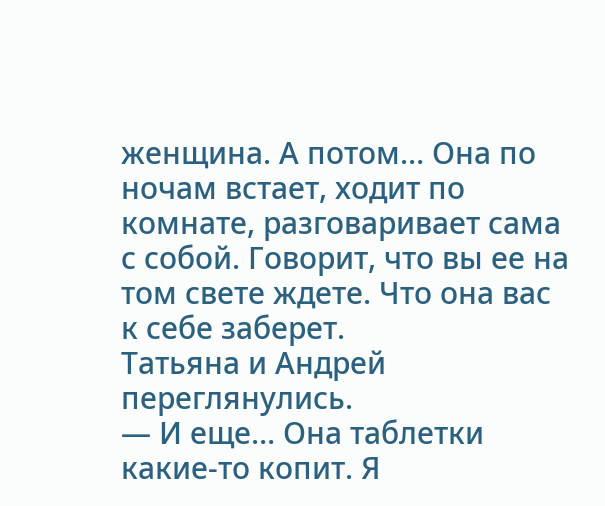женщина. А потом… Она по ночам встает, ходит по комнате, разговаривает сама с собой. Говорит, что вы ее на том свете ждете. Что она вас к себе заберет.
Татьяна и Андрей переглянулись.
— И еще… Она таблетки какие-то копит. Я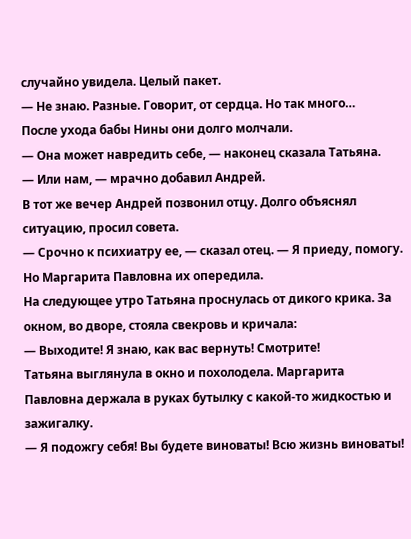случайно увидела. Целый пакет.
— Не знаю. Разные. Говорит, от сердца. Но так много…
После ухода бабы Нины они долго молчали.
— Она может навредить себе, — наконец сказала Татьяна.
— Или нам, — мрачно добавил Андрей.
В тот же вечер Андрей позвонил отцу. Долго объяснял ситуацию, просил совета.
— Срочно к психиатру ее, — сказал отец. — Я приеду, помогу.
Но Маргарита Павловна их опередила.
На следующее утро Татьяна проснулась от дикого крика. За окном, во дворе, стояла свекровь и кричала:
— Выходите! Я знаю, как вас вернуть! Смотрите!
Татьяна выглянула в окно и похолодела. Маргарита Павловна держала в руках бутылку с какой-то жидкостью и зажигалку.
— Я подожгу себя! Вы будете виноваты! Всю жизнь виноваты!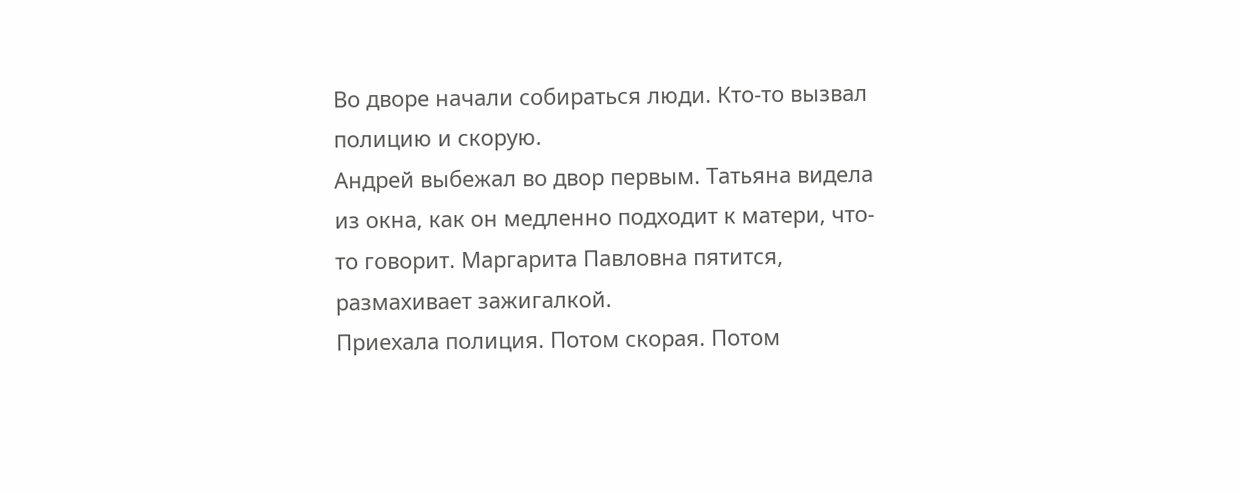Во дворе начали собираться люди. Кто-то вызвал полицию и скорую.
Андрей выбежал во двор первым. Татьяна видела из окна, как он медленно подходит к матери, что-то говорит. Маргарита Павловна пятится, размахивает зажигалкой.
Приехала полиция. Потом скорая. Потом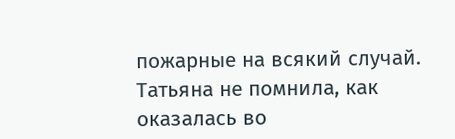пожарные на всякий случай.
Татьяна не помнила, как оказалась во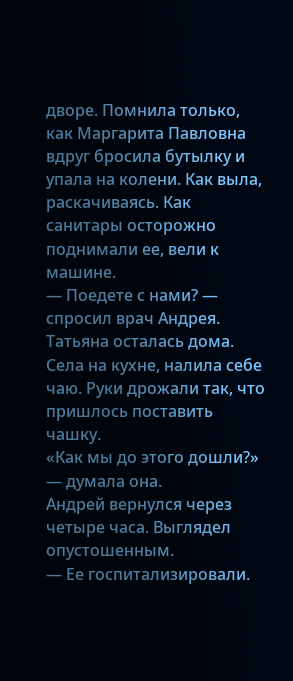дворе. Помнила только, как Маргарита Павловна вдруг бросила бутылку и упала на колени. Как выла, раскачиваясь. Как санитары осторожно поднимали ее, вели к машине.
— Поедете с нами? — спросил врач Андрея.
Татьяна осталась дома. Села на кухне, налила себе чаю. Руки дрожали так, что пришлось поставить чашку.
«Как мы до этого дошли?» — думала она.
Андрей вернулся через четыре часа. Выглядел опустошенным.
— Ее госпитализировали.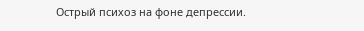Острый психоз на фоне депрессии.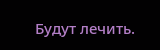Будут лечить.